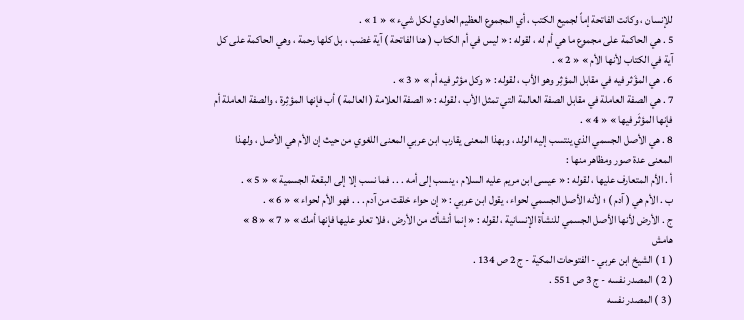للإنسان ، وكانت الفاتحة إماً لجميع الكتب ، أي المجموع العظيم الحاوي لكل شيء » « 1 » .
5 . هي الحاكمة على مجموع ما هي أم له ، لقوله : « ليس في أم الكتاب ( هنا الفاتحة ) آية غضب ، بل كلها رحمة ، وهي الحاكمة على كل آية في الكتاب لأنها الأم » « 2 » .
6 . هي المؤَثر فيه في مقابل المؤثِر وهو الأب ، لقوله : « وكل مؤثر فيه أم » « 3 » .
7 . هي الصفة العاملة في مقابل الصفة العالمة التي تمثل الأب ، لقوله : « الصفة العلامة ( العالمة ) أب فإنها المؤثِرة ، والصفة العاملة أم فإنها المؤثَر فيها » « 4 » .
8 . هي الأصل الجسمي الذي ينتسب إليه الولد ، وبهذا المعنى يقارب ابن عربي المعنى اللغوي من حيث إن الأم هي الأصل ، ولهذا المعنى عدة صور ومظاهر منها :
أ . الأم المتعارف عليها ، لقوله : « عيسى ابن مريم عليه السلام ، ينسب إلى أمه . . . فما نسب إلا إلى البقعة الجسمية » « 5 » .
ب . الأم هي ( آدم ) ؛ لأنه الأصل الجسمي لحواء ، يقول ابن عربي : « إن حواء خلقت من آدم . . . فهو الأم لحواء » « 6 » .
ج . الأرض لأنها الأصل الجسمي للنشأة الإنسانية ، لقوله : « إنما أنشأك من الأرض ، فلا تعلو عليها فإنها أمك » « 7 » « 8 »
هامش
( 1 ) الشيخ ابن عربي - الفتوحات المكية - ج 2 ص 134 .
( 2 ) المصدر نفسه - ج 3 ص 551 .
( 3 ) المصدر نفسه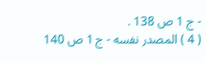- ج 1 ص 138 .
( 4 ) المصدر نفسه - ج 1 ص 140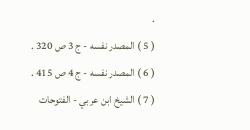.
( 5 ) المصدر نفسه - ج 3 ص 320 .
( 6 ) المصدر نفسه - ج 4 ص 415 .
( 7 ) الشيخ ابن عربي - الفتوحات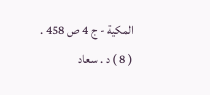المكية - ج 4 ص 458 .
( 8 ) د . سعاد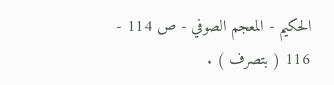الحكيم - المعجم الصوفي - ص 114 - 116 ( بتصرف ) .